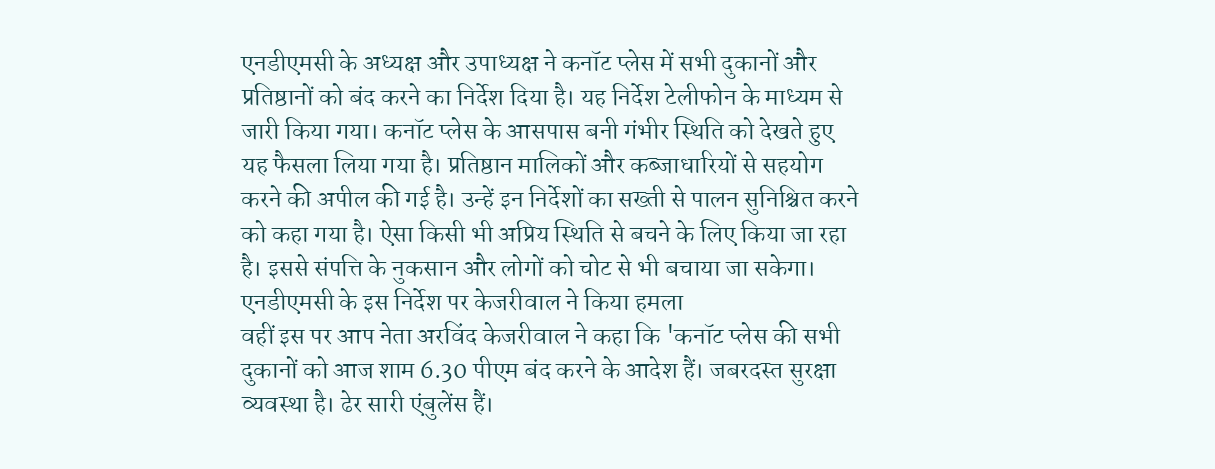एनडीएमसी के अध्यक्ष और उपाध्यक्ष ने कनॉट प्लेस में सभी दुकानों और प्रतिष्ठानों को बंद करने का निर्देश दिया है। यह निर्देश टेलीफोन के माध्यम से जारी किया गया। कनॉट प्लेस के आसपास बनी गंभीर स्थिति को देखते हुए यह फैसला लिया गया है। प्रतिष्ठान मालिकों और कब्जाधारियों से सहयोग करने की अपील की गई है। उन्हें इन निर्देशों का सख्ती से पालन सुनिश्चित करने को कहा गया है। ऐसा किसी भी अप्रिय स्थिति से बचने के लिए किया जा रहा है। इससे संपत्ति के नुकसान और लोगों को चोट से भी बचाया जा सकेगा।
एनडीएमसी के इस निर्देश पर केजरीवाल ने किया हमला
वहीं इस पर आप नेता अरविंद केजरीवाल ने कहा कि 'कनॉट प्लेस की सभी दुकानों को आज शाम 6.30 पीएम बंद करने के आदेश हैं। जबरदस्त सुरक्षा व्यवस्था है। ढेर सारी एंबुलेंस हैं।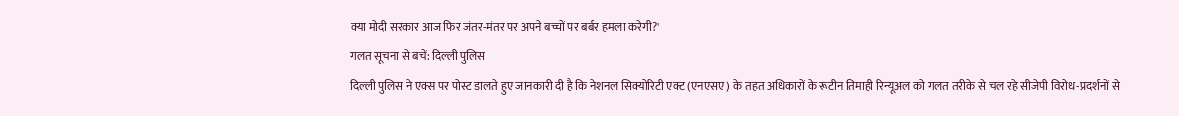क्या मोदी सरकार आज फिर जंतर-मंतर पर अपने बच्चों पर बर्बर हमला करेगी?'
गलत सूचना से बचें: दिल्ली पुलिस
दिल्ली पुलिस ने एक्स पर पोस्ट डालते हुए जानकारी दी है कि नेशनल सिक्योरिटी एक्ट (एनएसए) के तहत अधिकारों के रूटीन तिमाही रिन्यूअल को गलत तरीके से चल रहे सीजेपी विरोध-प्रदर्शनों से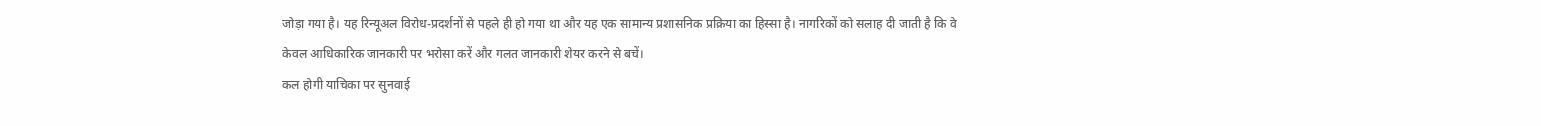जोड़ा गया है। यह रिन्यूअल विरोध-प्रदर्शनों से पहले ही हो गया था और यह एक सामान्य प्रशासनिक प्रक्रिया का हिस्सा है। नागरिकों को सलाह दी जाती है कि वे केवल आधिकारिक जानकारी पर भरोसा करें और गलत जानकारी शेयर करने से बचें।
कल होगी याचिका पर सुनवाई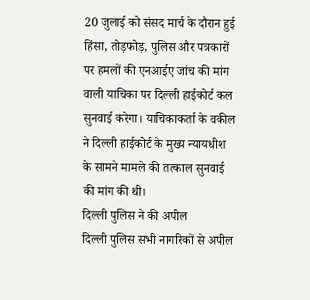20 जुलाई को संसद मार्च के दौरान हुई हिंसा, तोड़फोड़, पुलिस और पत्रकारों पर हमलों की एनआईए जांच की मांग वाली याचिका पर दिल्ली हाईकोर्ट कल सुनवाई करेगा। याचिकाकर्ता के वकील ने दिल्ली हाईकोर्ट के मुख्य न्यायधीश के सामने मामले की तत्काल सुनवाई की मांग की थी।
दिल्ली पुलिस ने की अपील
दिल्ली पुलिस सभी नागरिकों से अपील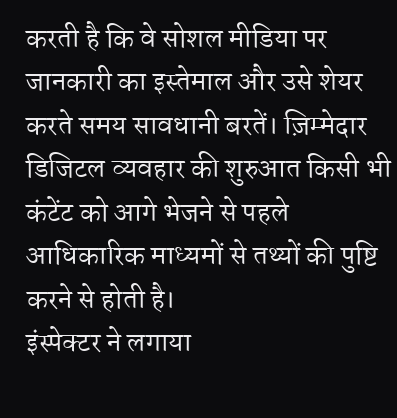करती है कि वे सोशल मीडिया पर जानकारी का इस्तेमाल और उसे शेयर करते समय सावधानी बरतें। ज़िम्मेदार डिजिटल व्यवहार की शुरुआत किसी भी कंटेंट को आगे भेजने से पहले आधिकारिक माध्यमों से तथ्यों की पुष्टि करने से होती है।
इंस्पेक्टर ने लगाया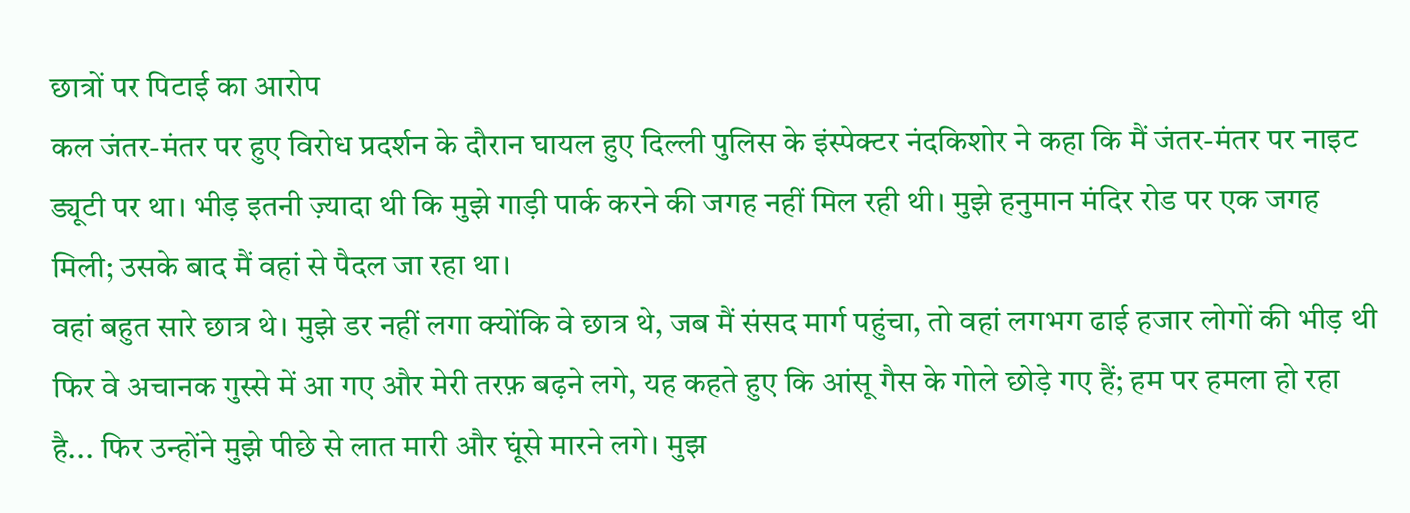छात्रों पर पिटाई का आरोप
कल जंतर-मंतर पर हुए विरोध प्रदर्शन के दौरान घायल हुए दिल्ली पुलिस के इंस्पेक्टर नंदकिशोर ने कहा कि मैं जंतर-मंतर पर नाइट ड्यूटी पर था। भीड़ इतनी ज़्यादा थी कि मुझे गाड़ी पार्क करने की जगह नहीं मिल रही थी। मुझे हनुमान मंदिर रोड पर एक जगह मिली; उसके बाद मैं वहां से पैदल जा रहा था।
वहां बहुत सारे छात्र थे। मुझे डर नहीं लगा क्योंकि वे छात्र थे, जब मैं संसद मार्ग पहुंचा, तो वहां लगभग ढाई हजार लोगों की भीड़ थी फिर वे अचानक गुस्से में आ गए और मेरी तरफ़ बढ़ने लगे, यह कहते हुए कि आंसू गैस के गोले छोड़े गए हैं; हम पर हमला हो रहा है... फिर उन्होंने मुझे पीछे से लात मारी और घूंसे मारने लगे। मुझ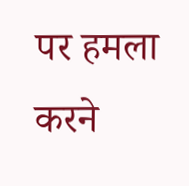पर हमला करने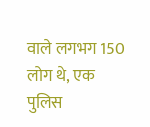वाले लगभग 150 लोग थे, एक पुलिस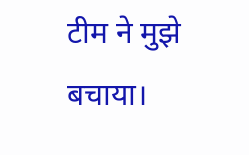टीम ने मुझे बचाया।